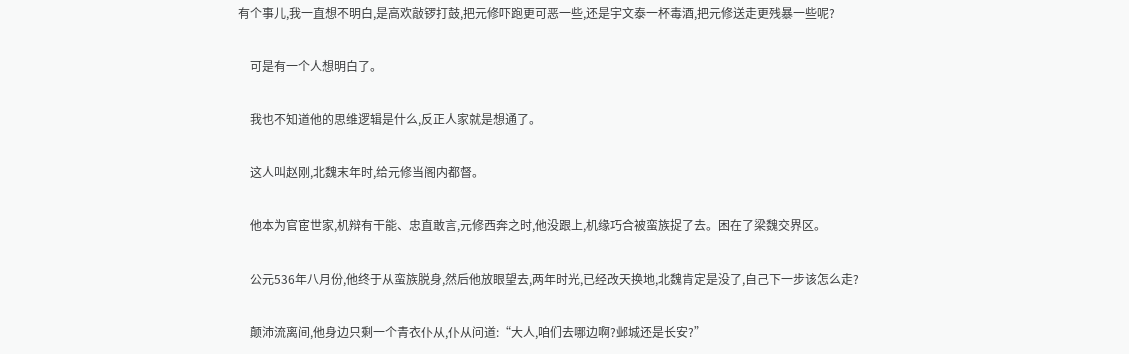有个事儿,我一直想不明白,是高欢敲锣打鼓,把元修吓跑更可恶一些,还是宇文泰一杯毒酒,把元修送走更残暴一些呢?

    可是有一个人想明白了。

    我也不知道他的思维逻辑是什么,反正人家就是想通了。

    这人叫赵刚,北魏末年时,给元修当阁内都督。

    他本为官宦世家,机辩有干能、忠直敢言,元修西奔之时,他没跟上,机缘巧合被蛮族捉了去。困在了梁魏交界区。

    公元536年八月份,他终于从蛮族脱身,然后他放眼望去,两年时光,已经改天换地,北魏肯定是没了,自己下一步该怎么走?

    颠沛流离间,他身边只剩一个青衣仆从,仆从问道:“大人,咱们去哪边啊?邺城还是长安?”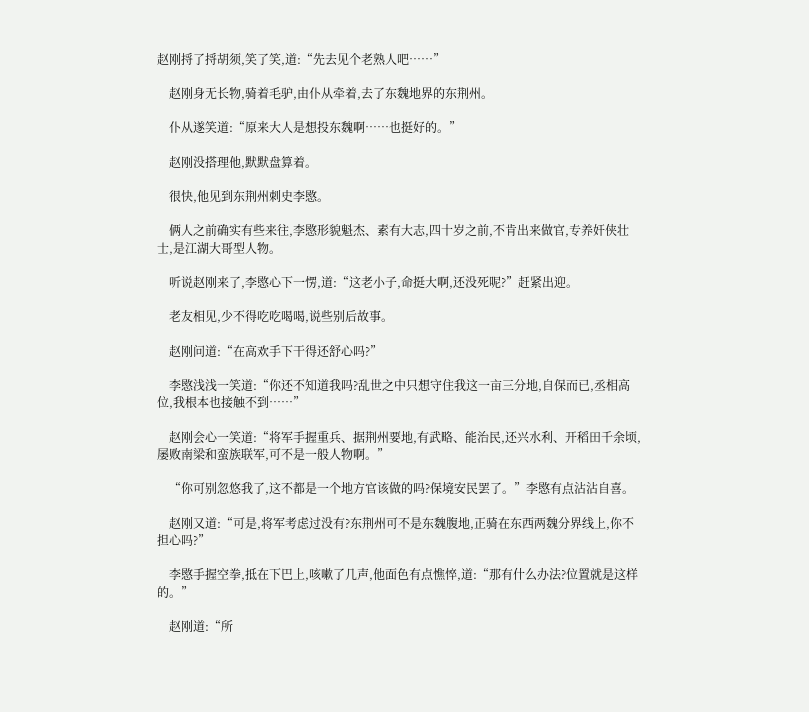赵刚捋了捋胡须,笑了笑,道:“先去见个老熟人吧……”

    赵刚身无长物,骑着毛驴,由仆从牵着,去了东魏地界的东荆州。

    仆从遂笑道:“原来大人是想投东魏啊……也挺好的。”

    赵刚没搭理他,默默盘算着。

    很快,他见到东荆州刺史李愍。

    俩人之前确实有些来往,李愍形貌魁杰、素有大志,四十岁之前,不肯出来做官,专养奸侠壮士,是江湖大哥型人物。

    听说赵刚来了,李愍心下一愣,道:“这老小子,命挺大啊,还没死呢?”赶紧出迎。

    老友相见,少不得吃吃喝喝,说些别后故事。

    赵刚问道:“在高欢手下干得还舒心吗?”

    李愍浅浅一笑道:“你还不知道我吗?乱世之中只想守住我这一亩三分地,自保而已,丞相高位,我根本也接触不到……”

    赵刚会心一笑道:“将军手握重兵、据荆州要地,有武略、能治民,还兴水利、开稻田千余顷,屡败南梁和蛮族联军,可不是一般人物啊。”

    “你可别忽悠我了,这不都是一个地方官该做的吗?保境安民罢了。”李愍有点沾沾自喜。

    赵刚又道:“可是,将军考虑过没有?东荆州可不是东魏腹地,正骑在东西两魏分界线上,你不担心吗?”

    李愍手握空拳,抵在下巴上,咳嗽了几声,他面色有点憔悴,道:“那有什么办法?位置就是这样的。”

    赵刚道:“所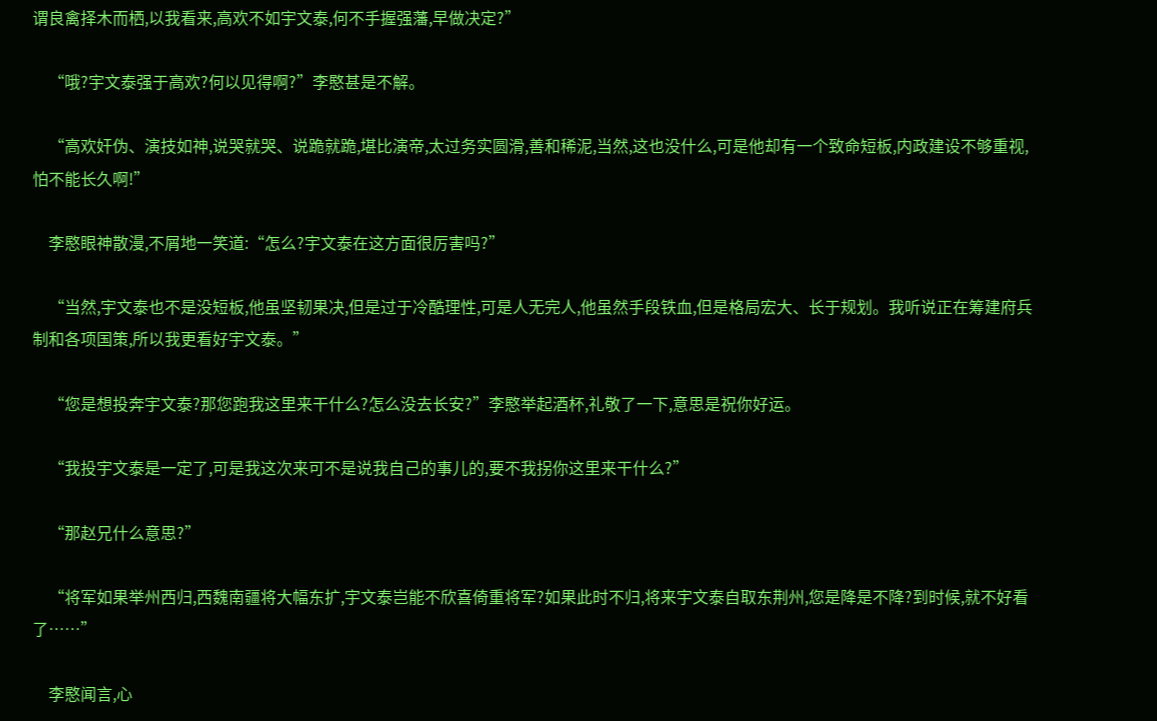谓良禽择木而栖,以我看来,高欢不如宇文泰,何不手握强藩,早做决定?”

    “哦?宇文泰强于高欢?何以见得啊?”李愍甚是不解。

    “高欢奸伪、演技如神,说哭就哭、说跪就跪,堪比演帝,太过务实圆滑,善和稀泥,当然,这也没什么,可是他却有一个致命短板,内政建设不够重视,怕不能长久啊!”

    李愍眼神散漫,不屑地一笑道:“怎么?宇文泰在这方面很厉害吗?”

    “当然,宇文泰也不是没短板,他虽坚韧果决,但是过于冷酷理性,可是人无完人,他虽然手段铁血,但是格局宏大、长于规划。我听说正在筹建府兵制和各项国策,所以我更看好宇文泰。”

    “您是想投奔宇文泰?那您跑我这里来干什么?怎么没去长安?”李愍举起酒杯,礼敬了一下,意思是祝你好运。

    “我投宇文泰是一定了,可是我这次来可不是说我自己的事儿的,要不我拐你这里来干什么?”

    “那赵兄什么意思?”

    “将军如果举州西归,西魏南疆将大幅东扩,宇文泰岂能不欣喜倚重将军?如果此时不归,将来宇文泰自取东荆州,您是降是不降?到时候,就不好看了……”

    李愍闻言,心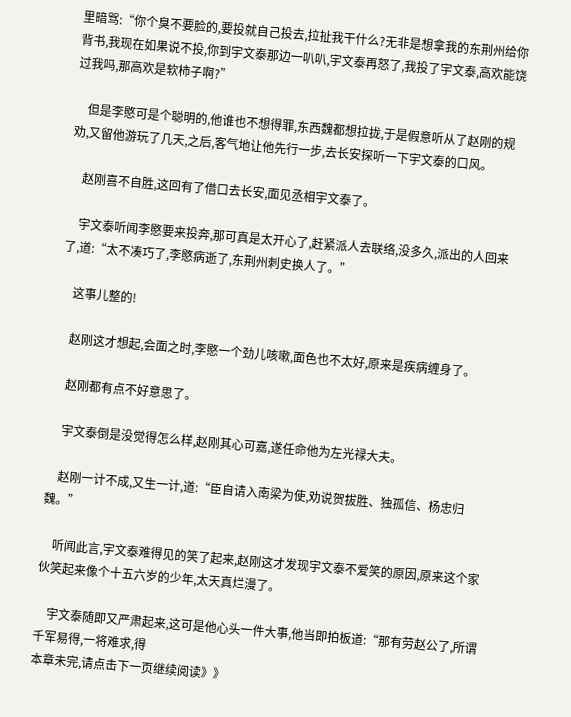里暗骂:“你个臭不要脸的,要投就自己投去,拉扯我干什么?无非是想拿我的东荆州给你背书,我现在如果说不投,你到宇文泰那边一叭叭,宇文泰再怒了,我投了宇文泰,高欢能饶过我吗,那高欢是软柿子啊?”

    但是李愍可是个聪明的,他谁也不想得罪,东西魏都想拉拢,于是假意听从了赵刚的规劝,又留他游玩了几天,之后,客气地让他先行一步,去长安探听一下宇文泰的口风。

    赵刚喜不自胜,这回有了借口去长安,面见丞相宇文泰了。

    宇文泰听闻李愍要来投奔,那可真是太开心了,赶紧派人去联络,没多久,派出的人回来了,道:“太不凑巧了,李愍病逝了,东荆州刺史换人了。”

    这事儿整的!

    赵刚这才想起,会面之时,李愍一个劲儿咳嗽,面色也不太好,原来是疾病缠身了。

    赵刚都有点不好意思了。

    宇文泰倒是没觉得怎么样,赵刚其心可嘉,遂任命他为左光禄大夫。

    赵刚一计不成,又生一计,道:“臣自请入南梁为使,劝说贺拔胜、独孤信、杨忠归魏。”

    听闻此言,宇文泰难得见的笑了起来,赵刚这才发现宇文泰不爱笑的原因,原来这个家伙笑起来像个十五六岁的少年,太天真烂漫了。

    宇文泰随即又严肃起来,这可是他心头一件大事,他当即拍板道:“那有劳赵公了,所谓千军易得,一将难求,得
本章未完,请点击下一页继续阅读》》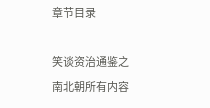章节目录

笑谈资治通鉴之南北朝所有内容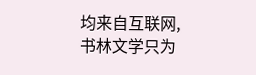均来自互联网,书林文学只为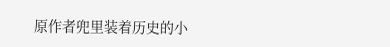原作者兜里装着历史的小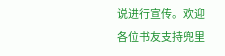说进行宣传。欢迎各位书友支持兜里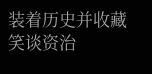装着历史并收藏笑谈资治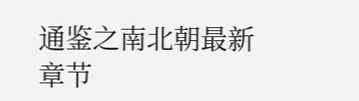通鉴之南北朝最新章节